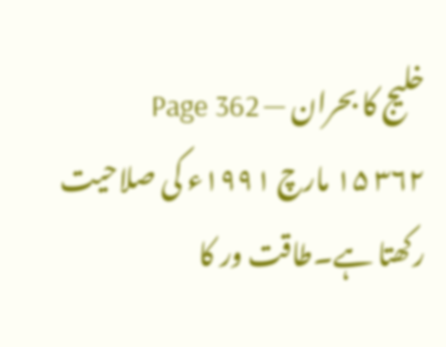خلیج کا بحران — Page 362
۳۶۲ ۱۵ مارچ ۱۹۹۱ء کی صلاحیت رکھتا ہے۔طاقت ور کا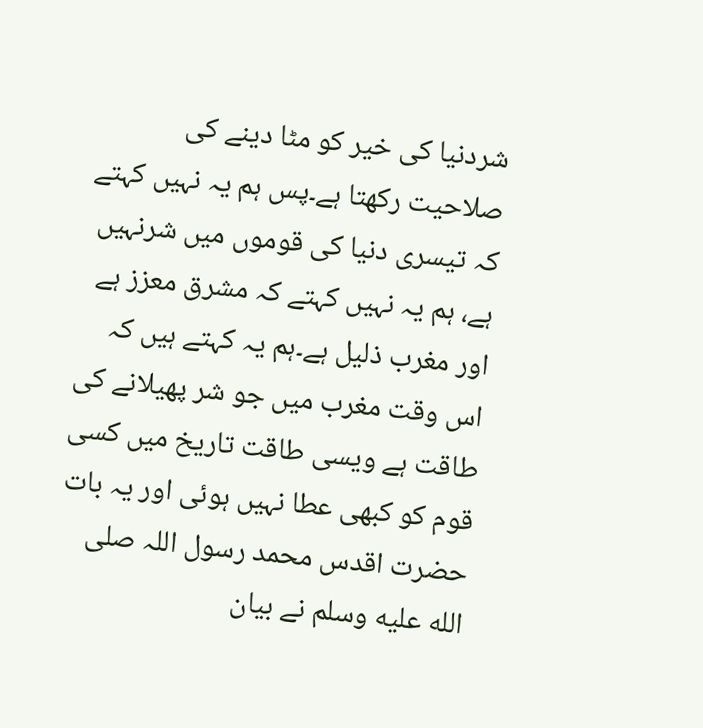شردنیا کی خیر کو مٹا دینے کی صلاحیت رکھتا ہے۔پس ہم یہ نہیں کہتے کہ تیسری دنیا کی قوموں میں شرنہیں ہے، ہم یہ نہیں کہتے کہ مشرق معزز ہے اور مغرب ذلیل ہے۔ہم یہ کہتے ہیں کہ اس وقت مغرب میں جو شر پھیلانے کی طاقت ہے ویسی طاقت تاریخ میں کسی قوم کو کبھی عطا نہیں ہوئی اور یہ بات حضرت اقدس محمد رسول اللہ صلى الله عليه وسلم نے بیان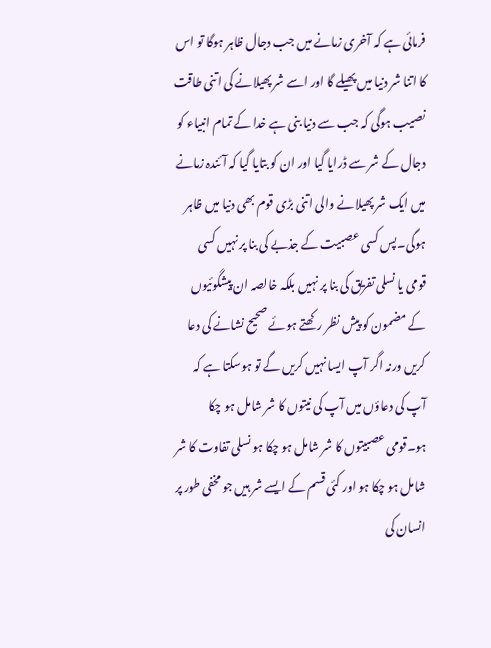فرمائی ہے کہ آخری زمانے میں جب دجال ظاہر ہوگا تو اس کا اتنا شر دنیا میں پھیلے گا اور اسے شر پھیلانے کی اتنی طاقت نصیب ہوگی کہ جب سے دنیا بنی ہے خدا کے تمام انبیاء کو دجال کے شر سے ڈرایا گیا اور ان کو بتایا گیا کہ آئندہ زمانے میں ایک شر پھیلانے والی اتنی بڑی قوم بھی دنیا میں ظاہر ہوگی۔پس کسی عصبیت کے جذبے کی بنا پر نہیں کسی قومی یا نسلی تفریق کی بنا پر نہیں بلکہ خالصہ ان پیشگوئیوں کے مضمون کو پیش نظر رکھتے ہوئے صحیح نشانے کی دعا کریں ورنہ اگر آپ ایسا نہیں کریں گے تو ہوسکتا ہے کہ آپ کی دعاؤں میں آپ کی نیتوں کا شر شامل ہو چکا ہو۔قومی عصبیتوں کا شر شامل ہو چکا ہو نسلی تفاوت کا شر شامل ہو چکا ہو اور کئی قسم کے ایسے شر ہیں جو مخفی طور پر انسان کی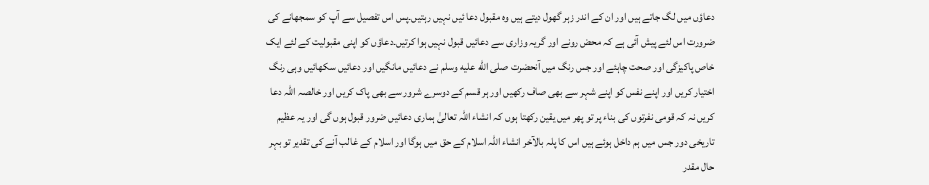دعاؤں میں لگ جاتے ہیں اور ان کے اندر زہر گھول دیتے ہیں وہ مقبول دعا ئیں نہیں رہتیں۔پس اس تفصیل سے آپ کو سمجھانے کی ضرورت اس لئے پیش آئی ہے کہ محض رونے اور گریہ وزاری سے دعائیں قبول نہیں ہوا کرتیں۔دعاؤں کو اپنی مقبولیت کے لئے ایک خاص پاکیزگی اور صحت چاہئے اور جس رنگ میں آنحضرت صلى الله عليه وسلم نے دعائیں مانگیں اور دعائیں سکھائیں وہی رنگ اختیار کریں اور اپنے نفس کو اپنے شہر سے بھی صاف رکھیں اور ہر قسم کے دوسرے شرور سے بھی پاک کریں اور خالصہ اللہ دعا کریں نہ کہ قومی نفرتوں کی بناء پر تو پھر میں یقین رکھتا ہوں کہ انشاء اللہ تعالیٰ ہماری دعائیں ضرور قبول ہوں گی اور یہ عظیم تاریخی دور جس میں ہم داخل ہوئے ہیں اس کا پلہ بالآخر انشاء اللہ اسلام کے حق میں ہوگا اور اسلام کے غالب آنے کی تقدیر تو بہر حال مقدر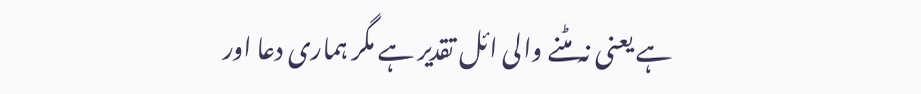ہے یعنی نہ مٹنے والی ائل تقدیر ہے مگر ہماری دعا اور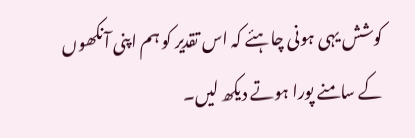کوشش یہی ہونی چاہئے کہ اس تقدیر کو ہم اپنی آنکھوں کے سامنے پورا ہوتے دیکھ لیں۔